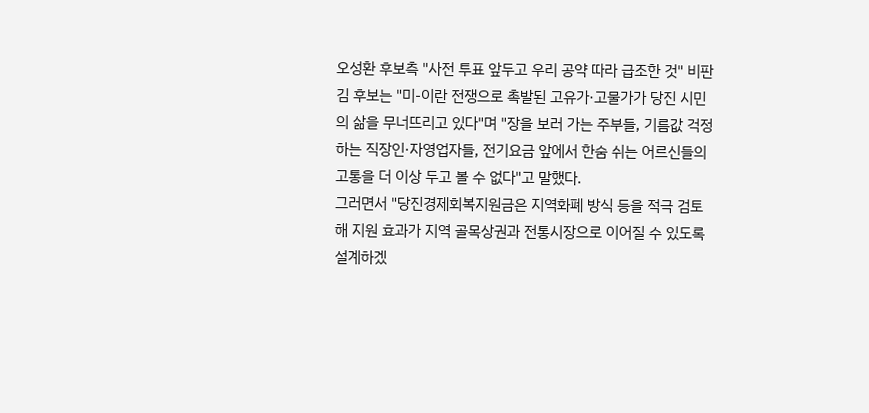오성환 후보측 "사전 투표 앞두고 우리 공약 따라 급조한 것" 비판
김 후보는 "미-이란 전쟁으로 촉발된 고유가·고물가가 당진 시민의 삶을 무너뜨리고 있다"며 "장을 보러 가는 주부들, 기름값 걱정하는 직장인·자영업자들, 전기요금 앞에서 한숨 쉬는 어르신들의 고통을 더 이상 두고 볼 수 없다"고 말했다.
그러면서 "당진경제회복지원금은 지역화폐 방식 등을 적극 검토해 지원 효과가 지역 골목상권과 전통시장으로 이어질 수 있도록 설계하겠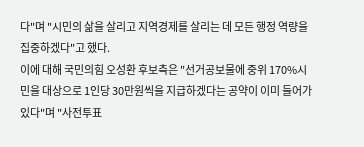다"며 "시민의 삶을 살리고 지역경제를 살리는 데 모든 행정 역량을 집중하겠다"고 했다.
이에 대해 국민의힘 오성환 후보측은 "선거공보물에 중위 170%시민을 대상으로 1인당 30만원씩을 지급하겠다는 공약이 이미 들어가 있다"며 "사전투표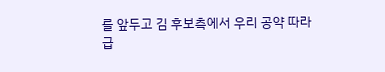를 앞두고 김 후보측에서 우리 공약 따라 급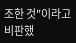조한 것"이라고 비판했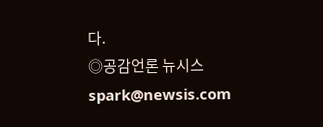다.
◎공감언론 뉴시스 spark@newsis.com